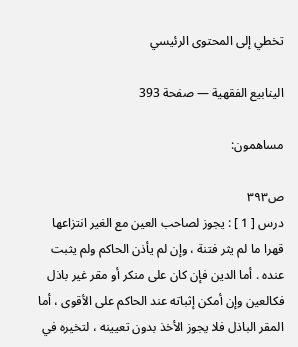تخطي إلى المحتوى الرئيسي

الينابيع الفقهية — صفحة 393

مساهمون:

ص٣٩٣
درس [ 1 ] : يجوز لصاحب العين مع الغير انتزاعها قهرا ما لم يثر فتنة ، وإن لم يأذن الحاكم ولم يثبت عنده . أما الدين فإن كان على منكر أو مقر غير باذل فكالعين وإن أمكن إثباته عند الحاكم على الأقوى ، أما المقر الباذل فلا يجوز الأخذ بدون تعيينه ، لتخيره في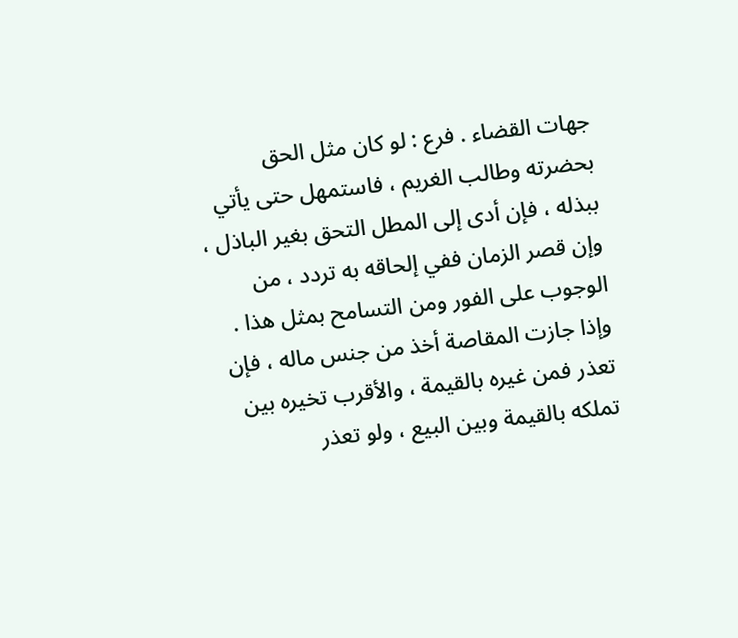جهات القضاء . فرع : لو كان مثل الحق بحضرته وطالب الغريم ، فاستمهل حتى يأتي ببذله ، فإن أدى إلى المطل التحق بغير الباذل ، وإن قصر الزمان ففي إلحاقه به تردد ، من الوجوب على الفور ومن التسامح بمثل هذا . وإذا جازت المقاصة أخذ من جنس ماله ، فإن تعذر فمن غيره بالقيمة ، والأقرب تخيره بين تملكه بالقيمة وبين البيع ، ولو تعذر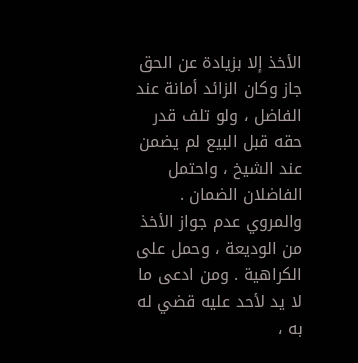الأخذ إلا بزيادة عن الحق جاز وكان الزائد أمانة عند الفاضل ، ولو تلف قدر حقه قبل البيع لم يضمن عند الشيخ ، واحتمل الفاضلان الضمان . والمروي عدم جواز الأخذ من الوديعة ، وحمل على الكراهية . ومن ادعى ما لا يد لأحد عليه قضي له به ،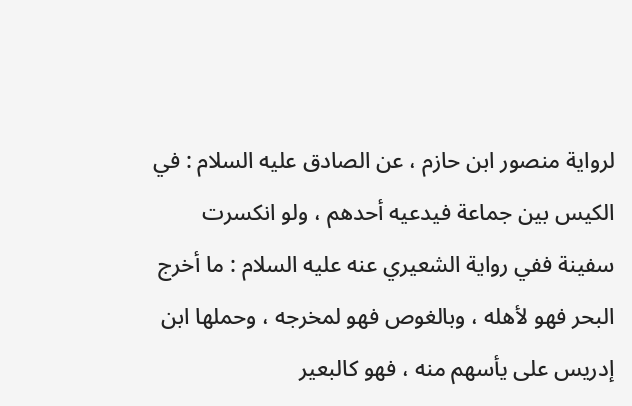لرواية منصور ابن حازم ، عن الصادق عليه السلام : في الكيس بين جماعة فيدعيه أحدهم ، ولو انكسرت سفينة ففي رواية الشعيري عنه عليه السلام : ما أخرج البحر فهو لأهله ، وبالغوص فهو لمخرجه ، وحملها ابن إدريس على يأسهم منه ، فهو كالبعير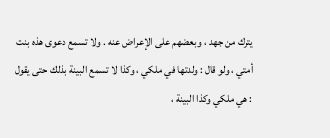يترك من جهد ، وبعضهم على الإعراض عنه . ولا تسمع دعوى هذه بنت أمتي ، ولو قال : ولدتها في ملكي ، وكذا لا تسمع البينة بذلك حتى يقول : هي ملكي وكذا البينة ،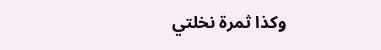وكذا ثمرة نخلتي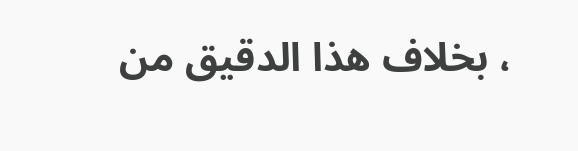، بخلاف هذا الدقيق من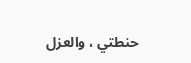حنطتي ، والعزل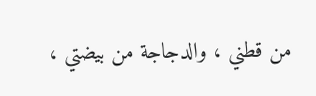من قطني ، والدجاجة من بيضتي ،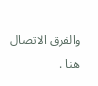والفرق الاتصال هنا .